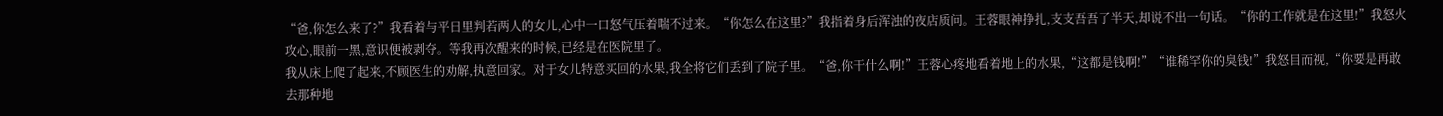“爸,你怎么来了?”我看着与平日里判若两人的女儿,心中一口怒气压着喘不过来。“你怎么在这里?”我指着身后浑浊的夜店质问。王蓉眼神挣扎,支支吾吾了半天,却说不出一句话。“你的工作就是在这里!”我怒火攻心,眼前一黑,意识便被剥夺。等我再次醒来的时候,已经是在医院里了。
我从床上爬了起来,不顾医生的劝解,执意回家。对于女儿特意买回的水果,我全将它们丢到了院子里。“爸,你干什么啊!”王蓉心疼地看着地上的水果,“这都是钱啊!”“谁稀罕你的臭钱!”我怒目而视,“你要是再敢去那种地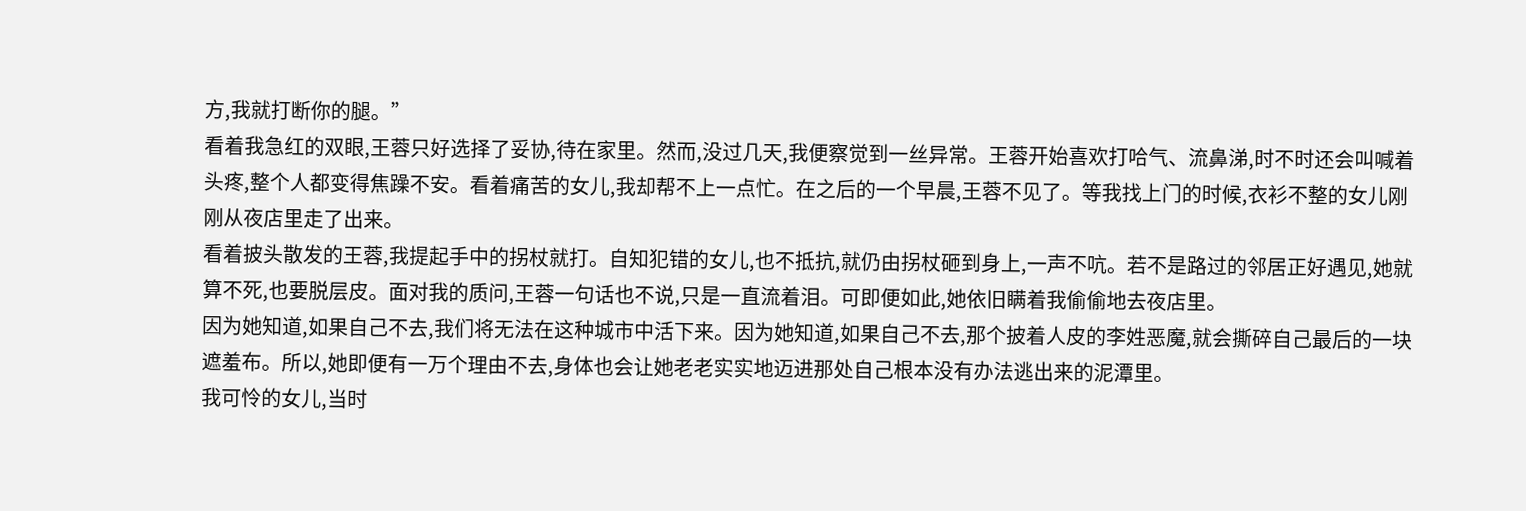方,我就打断你的腿。”
看着我急红的双眼,王蓉只好选择了妥协,待在家里。然而,没过几天,我便察觉到一丝异常。王蓉开始喜欢打哈气、流鼻涕,时不时还会叫喊着头疼,整个人都变得焦躁不安。看着痛苦的女儿,我却帮不上一点忙。在之后的一个早晨,王蓉不见了。等我找上门的时候,衣衫不整的女儿刚刚从夜店里走了出来。
看着披头散发的王蓉,我提起手中的拐杖就打。自知犯错的女儿,也不抵抗,就仍由拐杖砸到身上,一声不吭。若不是路过的邻居正好遇见,她就算不死,也要脱层皮。面对我的质问,王蓉一句话也不说,只是一直流着泪。可即便如此,她依旧瞒着我偷偷地去夜店里。
因为她知道,如果自己不去,我们将无法在这种城市中活下来。因为她知道,如果自己不去,那个披着人皮的李姓恶魔,就会撕碎自己最后的一块遮羞布。所以,她即便有一万个理由不去,身体也会让她老老实实地迈进那处自己根本没有办法逃出来的泥潭里。
我可怜的女儿,当时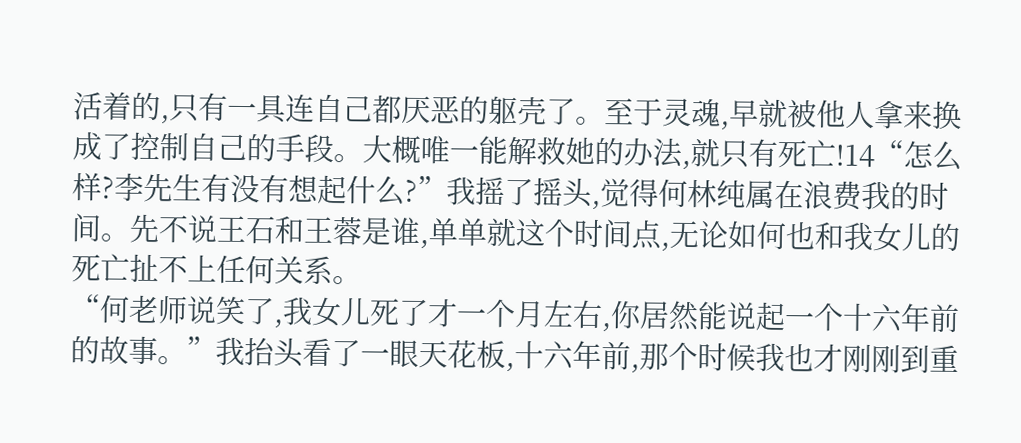活着的,只有一具连自己都厌恶的躯壳了。至于灵魂,早就被他人拿来换成了控制自己的手段。大概唯一能解救她的办法,就只有死亡!14“怎么样?李先生有没有想起什么?”我摇了摇头,觉得何林纯属在浪费我的时间。先不说王石和王蓉是谁,单单就这个时间点,无论如何也和我女儿的死亡扯不上任何关系。
“何老师说笑了,我女儿死了才一个月左右,你居然能说起一个十六年前的故事。”我抬头看了一眼天花板,十六年前,那个时候我也才刚刚到重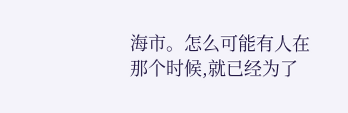海市。怎么可能有人在那个时候,就已经为了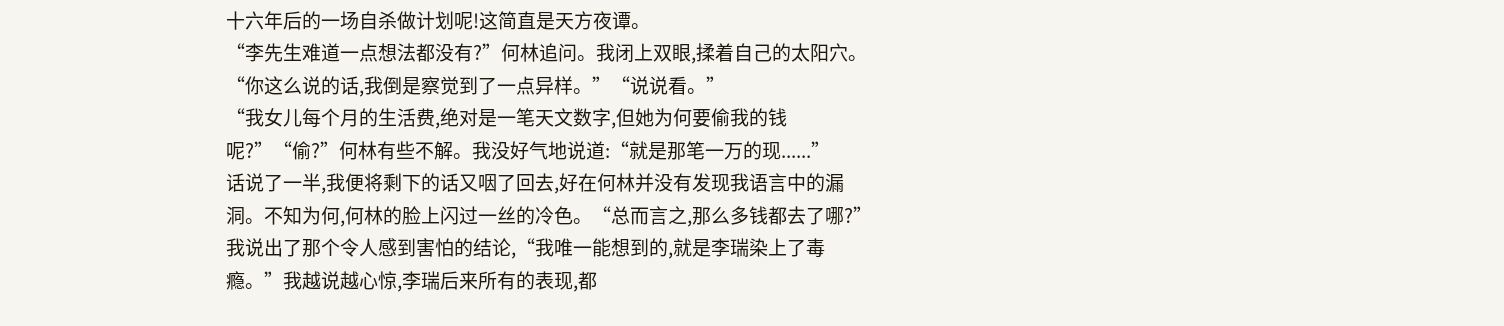十六年后的一场自杀做计划呢!这简直是天方夜谭。
“李先生难道一点想法都没有?”何林追问。我闭上双眼,揉着自己的太阳穴。“你这么说的话,我倒是察觉到了一点异样。”“说说看。”
“我女儿每个月的生活费,绝对是一笔天文数字,但她为何要偷我的钱呢?”“偷?”何林有些不解。我没好气地说道:“就是那笔一万的现......”
话说了一半,我便将剩下的话又咽了回去,好在何林并没有发现我语言中的漏洞。不知为何,何林的脸上闪过一丝的冷色。“总而言之,那么多钱都去了哪?”我说出了那个令人感到害怕的结论,“我唯一能想到的,就是李瑞染上了毒瘾。”我越说越心惊,李瑞后来所有的表现,都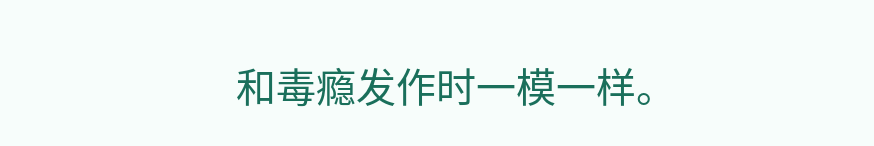和毒瘾发作时一模一样。